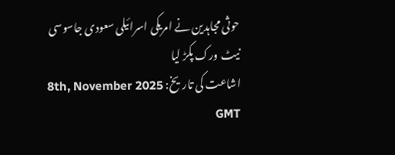حوثی مجاہدین نے امریکی اسرائیلی سعودی جاسوسی نیٹ ورک پکڑ لیا
اشاعت کی تاریخ: 8th, November 2025 GMT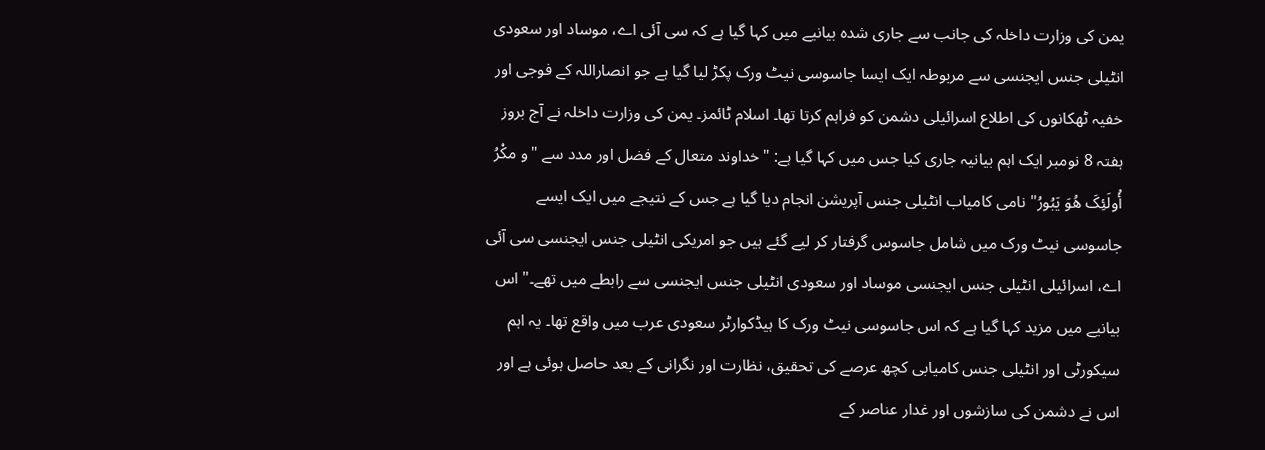یمن کی وزارت داخلہ کی جانب سے جاری شدہ بیانیے میں کہا گیا ہے کہ سی آئی اے، موساد اور سعودی انٹیلی جنس ایجنسی سے مربوطہ ایک ایسا جاسوسی نیٹ ورک پکڑ لیا گیا ہے جو انصاراللہ کے فوجی اور خفیہ ٹھکانوں کی اطلاع اسرائیلی دشمن کو فراہم کرتا تھا۔ اسلام ٹائمز۔ یمن کی وزارت داخلہ نے آج بروز ہفتہ 8 نومبر ایک اہم بیانیہ جاری کیا جس میں کہا گیا ہے: "خداوند متعال کے فضل اور مدد سے "و مکْرُ أُولَئِکَ هُوَ یَبُورُ" نامی کامیاب انٹیلی جنس آپریشن انجام دیا گیا ہے جس کے نتیجے میں ایک ایسے جاسوسی نیٹ ورک میں شامل جاسوس گرفتار کر لیے گئے ہیں جو امریکی انٹیلی جنس ایجنسی سی آئی اے، اسرائیلی انٹیلی جنس ایجنسی موساد اور سعودی انٹیلی جنس ایجنسی سے رابطے میں تھے۔" اس بیانیے میں مزید کہا گیا ہے کہ اس جاسوسی نیٹ ورک کا ہیڈکوارٹر سعودی عرب میں واقع تھا۔ یہ اہم سیکورٹی اور انٹیلی جنس کامیابی کچھ عرصے کی تحقیق، نظارت اور نگرانی کے بعد حاصل ہوئی ہے اور اس نے دشمن کی سازشوں اور غدار عناصر کے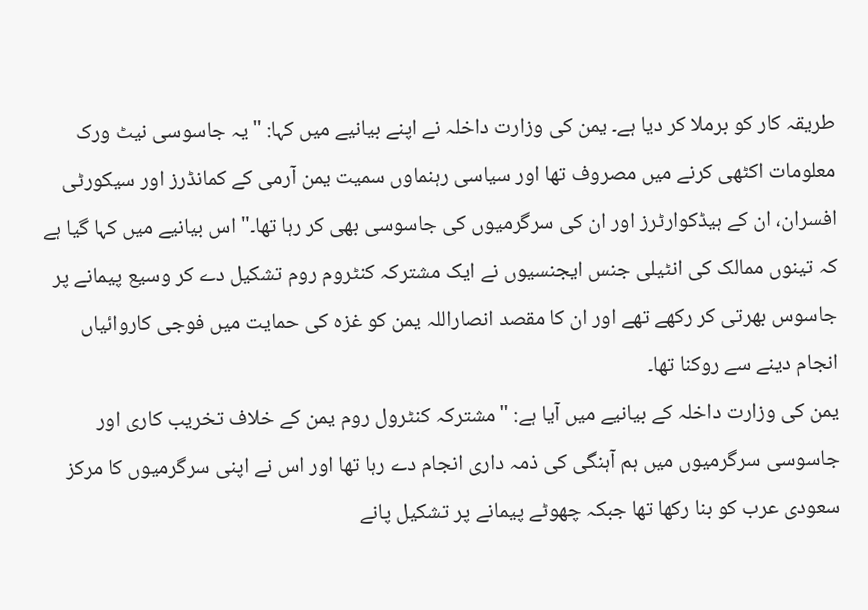طریقہ کار کو برملا کر دیا ہے۔ یمن کی وزارت داخلہ نے اپنے بیانیے میں کہا: "یہ جاسوسی نیٹ ورک معلومات اکٹھی کرنے میں مصروف تھا اور سیاسی رہنماوں سمیت یمن آرمی کے کمانڈرز اور سیکورٹی افسران، ان کے ہیڈکوارٹرز اور ان کی سرگرمیوں کی جاسوسی بھی کر رہا تھا۔" اس بیانیے میں کہا گیا ہے کہ تینوں ممالک کی انٹیلی جنس ایجنسیوں نے ایک مشترکہ کنٹروم روم تشکیل دے کر وسیع پیمانے پر جاسوس بھرتی کر رکھے تھے اور ان کا مقصد انصاراللہ یمن کو غزہ کی حمایت میں فوجی کاروائیاں انجام دینے سے روکنا تھا۔
یمن کی وزارت داخلہ کے بیانیے میں آیا ہے: "مشترکہ کنٹرول روم یمن کے خلاف تخریب کاری اور جاسوسی سرگرمیوں میں ہم آہنگی کی ذمہ داری انجام دے رہا تھا اور اس نے اپنی سرگرمیوں کا مرکز سعودی عرب کو بنا رکھا تھا جبکہ چھوٹے پیمانے پر تشکیل پانے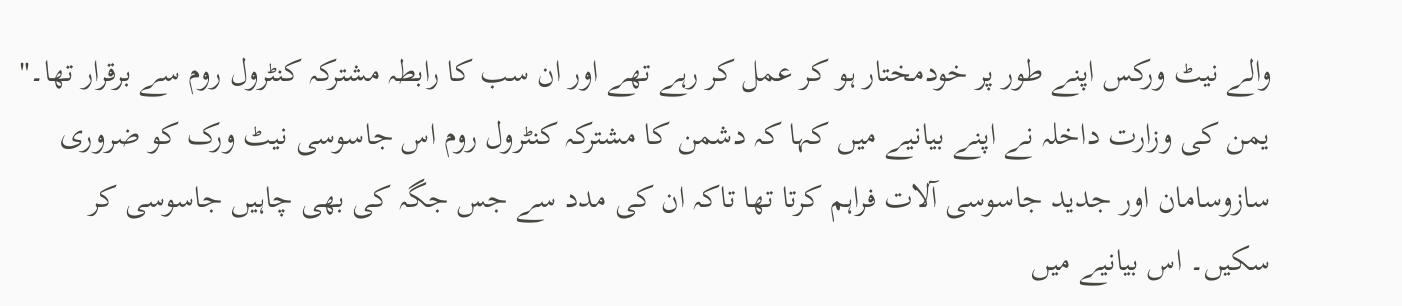والے نیٹ ورکس اپنے طور پر خودمختار ہو کر عمل کر رہے تھے اور ان سب کا رابطہ مشترکہ کنٹرول روم سے برقرار تھا۔" یمن کی وزارت داخلہ نے اپنے بیانیے میں کہا کہ دشمن کا مشترکہ کنٹرول روم اس جاسوسی نیٹ ورک کو ضروری سازوسامان اور جدید جاسوسی آلات فراہم کرتا تھا تاکہ ان کی مدد سے جس جگہ کی بھی چاہیں جاسوسی کر سکیں۔ اس بیانیے میں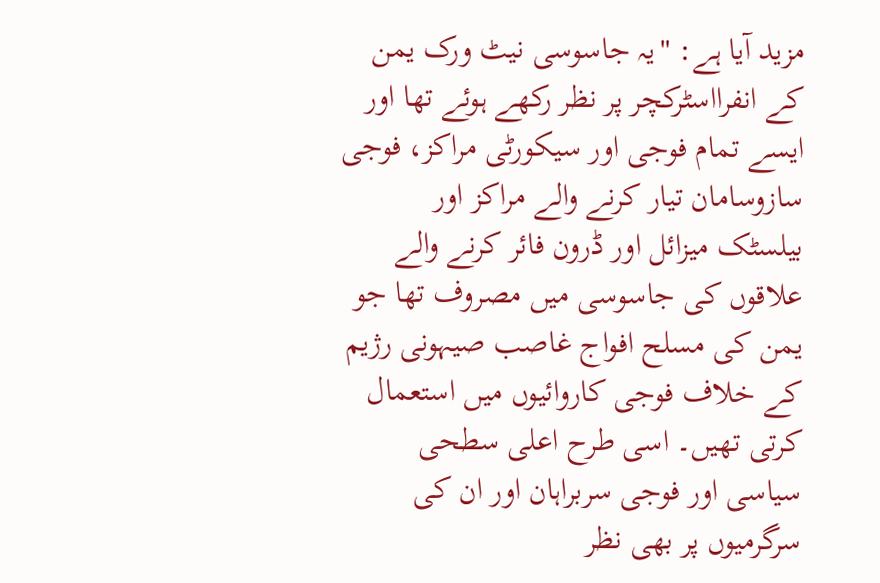مزید آیا ہے: "یہ جاسوسی نیٹ ورک یمن کے انفرااسٹرکچر پر نظر رکھے ہوئے تھا اور ایسے تمام فوجی اور سیکورٹی مراکز، فوجی سازوسامان تیار کرنے والے مراکز اور بیلسٹک میزائل اور ڈرون فائر کرنے والے علاقوں کی جاسوسی میں مصروف تھا جو یمن کی مسلح افواج غاصب صیہونی رژیم کے خلاف فوجی کاروائیوں میں استعمال کرتی تھیں۔ اسی طرح اعلی سطحی سیاسی اور فوجی سربراہان اور ان کی سرگرمیوں پر بھی نظر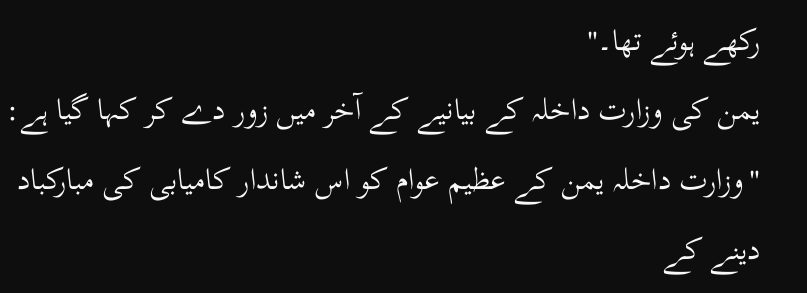رکھے ہوئے تھا۔"
یمن کی وزارت داخلہ کے بیانیے کے آخر میں زور دے کر کہا گیا ہے: "وزارت داخلہ یمن کے عظیم عوام کو اس شاندار کامیابی کی مبارکباد دینے کے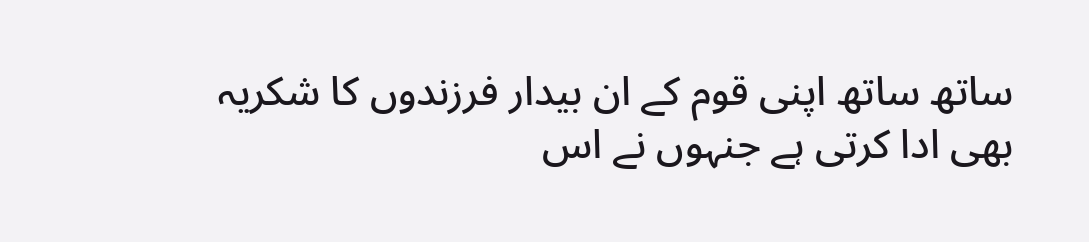ساتھ ساتھ اپنی قوم کے ان بیدار فرزندوں کا شکریہ بھی ادا کرتی ہے جنہوں نے اس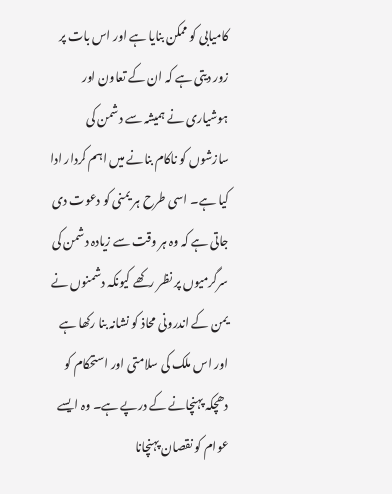کامیابی کو ممکن بنایا ہے اور اس بات پر زور دیتی ہے کہ ان کے تعاون اور ہوشیاری نے ہمیشہ سے دشمن کی سازشوں کو ناکام بنانے میں اہم کردار ادا کیا ہے۔ اسی طرح ہر یمنی کو دعوت دی جاتی ہے کہ وہ ہر وقت سے زیادہ دشمن کی سرگرمیوں پر نظر رکھے کیونکہ دشمنوں نے یمن کے اندرونی محاذ کو نشانہ بنا رکھا ہے اور اس ملک کی سلامتی اور استحکام کو دھچکہ پہنچانے کے درپے ہے۔ وہ ایسے عوام کو نقصان پہنچانا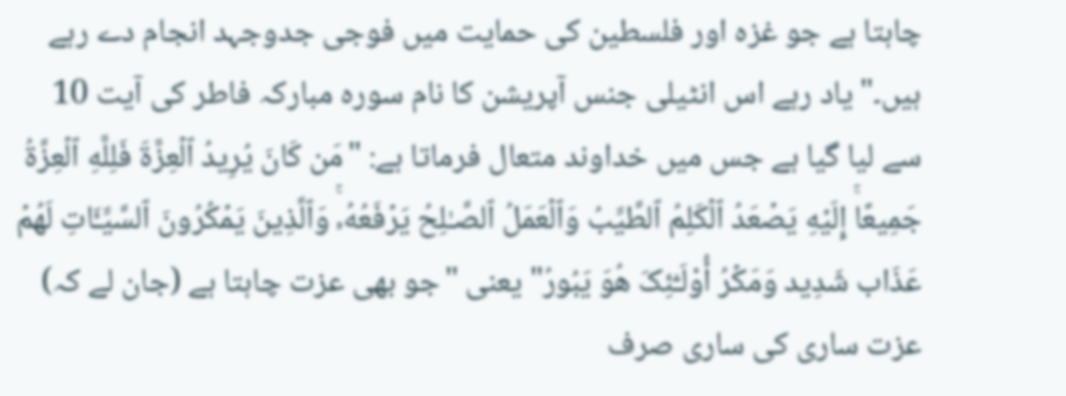چاہتا ہے جو غزہ اور فلسطین کی حمایت میں فوجی جدوجہد انجام دے رہے ہیں۔" یاد رہے اس انٹیلی جنس آپریشن کا نام سورہ مبارکہ فاطر کی آیت 10 سے لیا گیا ہے جس میں خداوند متعال فرماتا ہے: "مَن کَانَ یُرِیدُ ٱلۡعِزَّةَ فَلِلَّهِ ٱلۡعِزَّةُ جَمِیعًاۚ إِلَیۡهِ یَصۡعَدُ ٱلۡکَلِمُ ٱلطَّیِّبُ وَٱلۡعَمَلُ ٱلصَّـٰلِحُ یَرۡفَعُهُۥۚ وَٱلَّذِینَ یَمۡکُرُونَ ٱلسَّیِّـَٔاتِ لَهُمۡ عَذَاب شَدِید وَمَکۡرُ أُوْلَـٰٓئِکَ هُوَ یَبُورُ" یعنی "جو بھی عزت چاہتا ہے (جان لے کہ) عزت ساری کی ساری صرف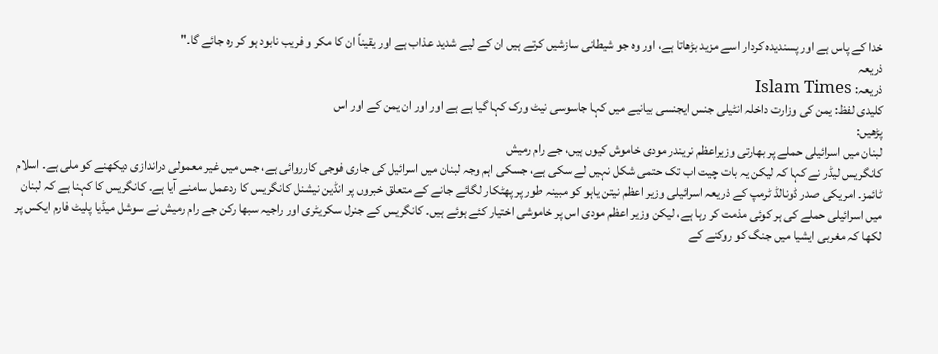خدا کے پاس ہے اور پسندیدہ کردار اسے مزید بڑھاتا ہے، اور وہ جو شیطانی سازشیں کرتے ہیں ان کے لیے شدید عذاب ہے اور یقیناً ان کا مکر و فریب نابود ہو کر رہ جائے گا۔"
ذریعہ
ذریعہ: Islam Times
کلیدی لفظ: یمن کی وزارت داخلہ انٹیلی جنس ایجنسی بیانیے میں کہا جاسوسی نیٹ ورک کہا گیا ہے ہے اور اور ان یمن کے اور اس
پڑھیں:
لبنان میں اسرائیلی حملے پر بھارتی وزیراعظم نریندر مودی خاموش کیوں ہیں، جے رام رمیش
کانگریس لیڈر نے کہا کہ لیکن یہ بات چیت اب تک حتمی شکل نہیں لے سکی ہے، جسکی اہم وجہ لبنان میں اسرائیل کی جاری فوجی کارروائی ہے، جس میں غیر معمولی دراندازی دیکھنے کو ملی ہے۔ اسلام ٹائمز۔ امریکی صدر ڈونالڈ ٹرمپ کے ذریعہ اسرائیلی وزیر اعظم نیتن یاہو کو مبینہ طور پر پھٹکار لگائے جانے کے متعلق خبروں پر انڈین نیشنل کانگریس کا ردعمل سامنے آیا ہے۔ کانگریس کا کہنا ہے کہ لبنان میں اسرائیلی حملے کی ہر کوئی مذمت کر رہا ہے، لیکن وزیر اعظم مودی اس پر خاموشی اختیار کئے ہوئے ہیں۔ کانگریس کے جنرل سکریٹری اور راجیہ سبھا رکن جے رام رمیش نے سوشل میڈیا پلیٹ فارم ایکس پر لکھا کہ مغربی ایشیا میں جنگ کو روکنے کے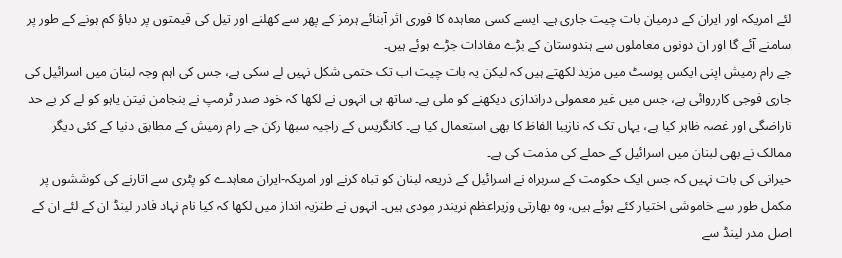لئے امریکہ اور ایران کے درمیان بات چیت جاری ہے۔ ایسے کسی معاہدہ کا فوری اثر آبنائے ہرمز کے پھر سے کھلنے اور تیل کی قیمتوں پر دباؤ کم ہونے کے طور پر سامنے آئے گا اور ان دونوں معاملوں سے ہندوستان کے بڑے مفادات جڑے ہوئے ہیں۔
جے رام رمیش اپنی ایکس پوسٹ میں مزید لکھتے ہیں کہ لیکن یہ بات چیت اب تک حتمی شکل نہیں لے سکی ہے، جس کی اہم وجہ لبنان میں اسرائیل کی جاری فوجی کارروائی ہے، جس میں غیر معمولی دراندازی دیکھنے کو ملی ہے۔ ساتھ ہی انہوں نے لکھا کہ خود صدر ٹرمپ نے بنجامن نیتن یاہو کو لے کر بے حد ناراضگی اور غصہ ظاہر کیا ہے، یہاں تک کہ نازیبا الفاظ کا بھی استعمال کیا ہے۔ کانگریس کے راجیہ سبھا رکن جے رام رمیش کے مطابق دنیا کے کئی دیگر ممالک نے بھی لبنان میں اسرائیل کے حملے کی مذمت کی ہے۔
حیرانی کی بات نہیں کہ جس ایک حکومت کے سربراہ نے اسرائیل کے ذریعہ لبنان کو تباہ کرنے اور امریکہ-ایران معاہدے کو پٹری سے اتارنے کی کوششوں پر مکمل طور سے خاموشی اختیار کئے ہوئے ہیں، وہ بھارتی وزیراعظم نریندر مودی ہیں۔ انہوں نے طنزیہ انداز میں لکھا کہ کیا نام نہاد فادر لینڈ ان کے لئے ان کے اصل مدر لینڈ سے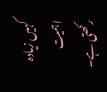کہیں زیادہ اہمیت رکھتی ہے۔